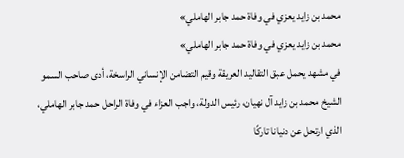محمد بن زايد يعزي في وفاة حمد جابر الهاملي»
محمد بن زايد يعزي في وفاة حمد جابر الهاملي»
في مشهد يحمل عبق التقاليد العريقة وقيم التضامن الإنساني الراسخة، أدى صاحب السمو الشيخ محمد بن زايد آل نهيان، رئيس الدولة، واجب العزاء في وفاة الراحل حمد جابر الهاملي، الذي ارتحل عن دنيانا تاركًا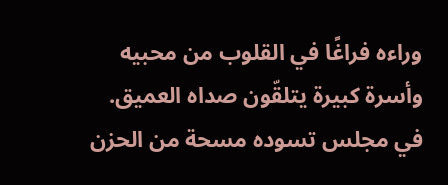وراءه فراغًا في القلوب من محبيه وأسرة كبيرة يتلقّون صداه العميق.
في مجلس تسوده مسحة من الحزن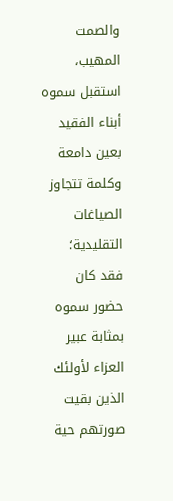والصمت المهيب، استقبل سموه أبناء الفقيد بعين دامعة وكلمة تتجاوز الصياغات التقليدية؛ فقد كان حضور سموه بمثابة عبير العزاء لأولئك الذين بقيت صورتهم حية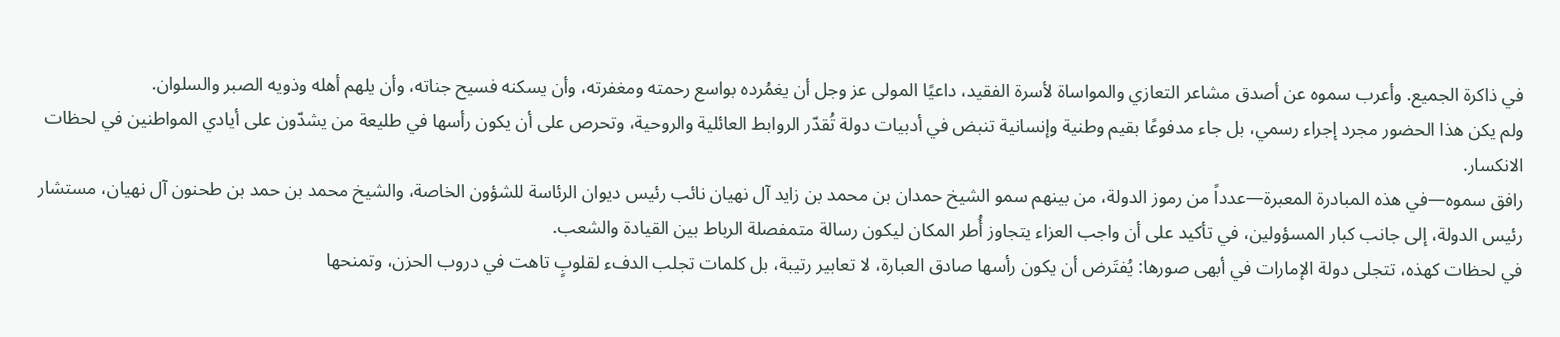في ذاكرة الجميع. وأعرب سموه عن أصدق مشاعر التعازي والمواساة لأسرة الفقيد، داعيًا المولى عز وجل أن يغمُرده بواسع رحمته ومغفرته، وأن يسكنه فسيح جناته، وأن يلهم أهله وذويه الصبر والسلوان.
ولم يكن هذا الحضور مجرد إجراء رسمي، بل جاء مدفوعًا بقيم وطنية وإنسانية تنبض في أدبيات دولة تُقدّر الروابط العائلية والروحية، وتحرص على أن يكون رأسها في طليعة من يشدّون على أيادي المواطنين في لحظات الانكسار.
رافق سموه—في هذه المبادرة المعبرة—عدداً من رموز الدولة، من بينهم سمو الشيخ حمدان بن محمد بن زايد آل نهيان نائب رئيس ديوان الرئاسة للشؤون الخاصة، والشيخ محمد بن حمد بن طحنون آل نهيان، مستشار رئيس الدولة، إلى جانب كبار المسؤولين، في تأكيد على أن واجب العزاء يتجاوز أُطر المكان ليكون رسالة متمفصلة الرباط بين القيادة والشعب.
في لحظات كهذه، تتجلى دولة الإمارات في أبهى صورها: يُفتَرض أن يكون رأسها صادق العبارة، لا تعابير رتيبة، بل كلمات تجلب الدفء لقلوبٍ تاهت في دروب الحزن، وتمنحها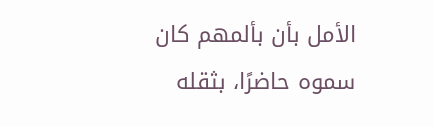الأمل بأن بألمهم كان سموه حاضرًا، بثقله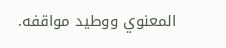المعنوي ووطيد مواقفه.